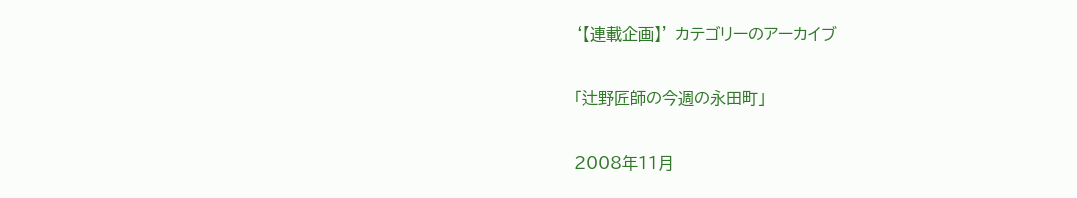‘【連載企画】’ カテゴリーのアーカイブ

「辻野匠師の今週の永田町」

2008年11月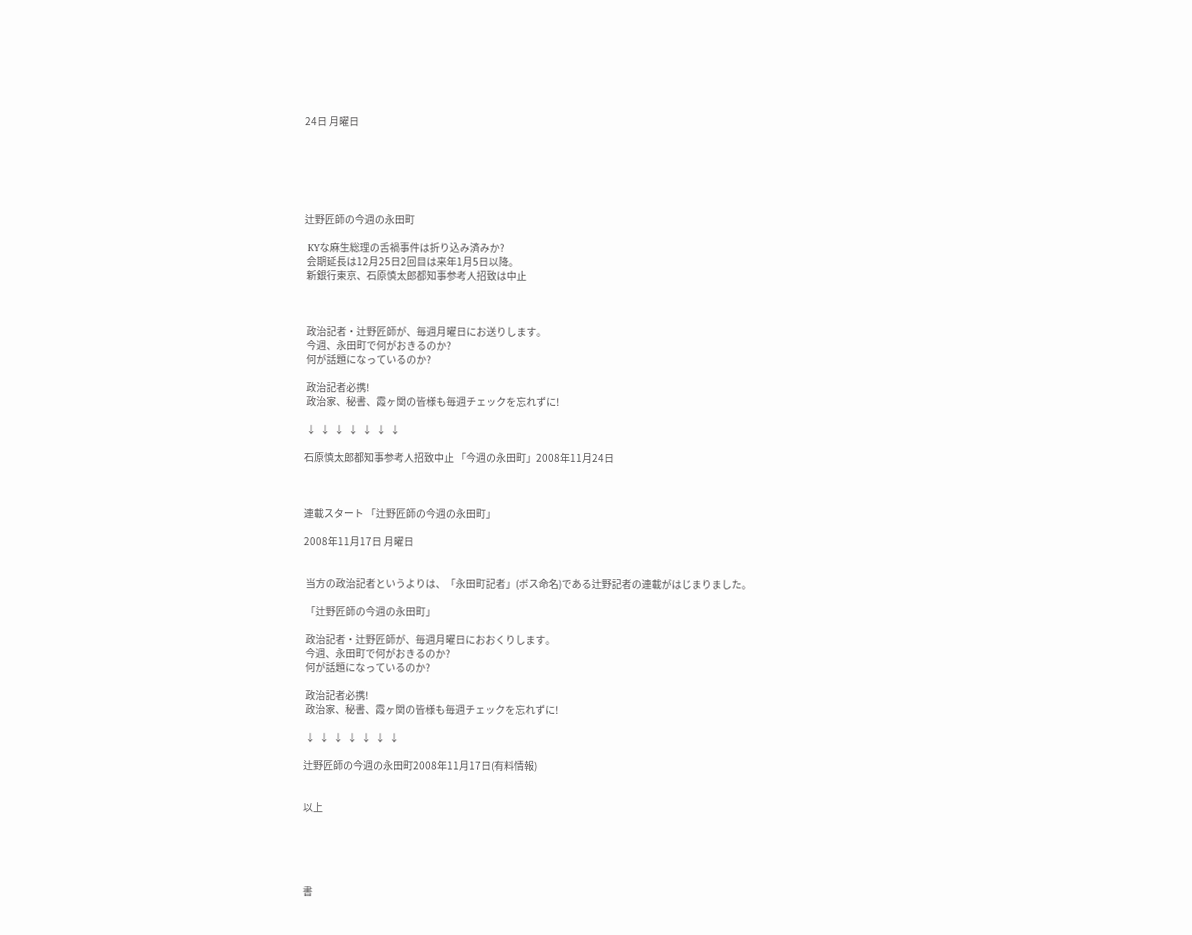24日 月曜日






辻野匠師の今週の永田町

 KYな麻生総理の舌禍事件は折り込み済みか?
 会期延長は12月25日2回目は来年1月5日以降。
 新銀行東京、石原慎太郎都知事参考人招致は中止



 政治記者・辻野匠師が、毎週月曜日にお送りします。
 今週、永田町で何がおきるのか?
 何が話題になっているのか?

 政治記者必携!
 政治家、秘書、霞ヶ関の皆様も毎週チェックを忘れずに!

 ↓  ↓  ↓  ↓  ↓  ↓  ↓

石原慎太郎都知事参考人招致中止 「今週の永田町」2008年11月24日



連載スタート 「辻野匠師の今週の永田町」

2008年11月17日 月曜日


 当方の政治記者というよりは、「永田町記者」(ボス命名)である辻野記者の連載がはじまりました。

 「辻野匠師の今週の永田町」

 政治記者・辻野匠師が、毎週月曜日におおくりします。
 今週、永田町で何がおきるのか?
 何が話題になっているのか?

 政治記者必携!
 政治家、秘書、霞ヶ関の皆様も毎週チェックを忘れずに!

 ↓  ↓  ↓  ↓  ↓  ↓  ↓

辻野匠師の今週の永田町2008年11月17日(有料情報)


以上





書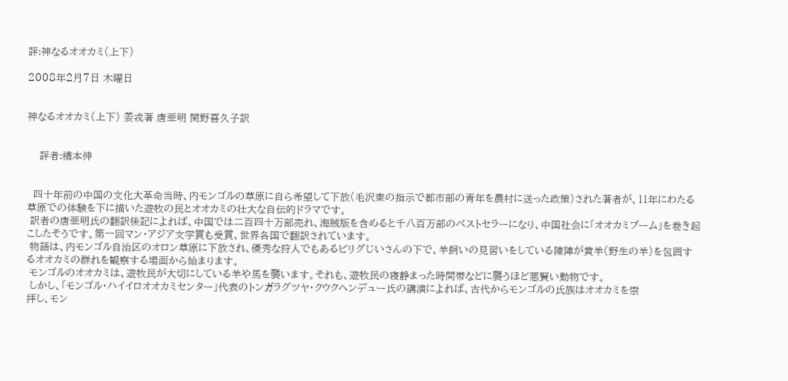評:神なるオオカミ(上下)

2008年2月7日 木曜日


神なるオオカミ(上下) 姜戎著 唐亜明 関野喜久子訳


    評者:橋本伸


  四十年前の中国の文化大革命当時、内モンゴルの草原に自ら希望して下放(毛沢東の指示で都市部の青年を農村に送った政策)された著者が、11年にわたる草原での体験を下に描いた遊牧の民とオオカミの壮大な自伝的ドラマです。
 訳者の唐亜明氏の翻訳後記によれば、中国では二百四十万部売れ、海賊版を含めると千八百万部のベストセラーになり、中国社会に「オオカミブーム」を巻き起こしたそうです。第一回マン・アジア文学賞も受賞、世界各国で翻訳されています。
 物語は、内モンゴル自治区のオロン草原に下放され、優秀な狩人でもあるビリグじいさんの下で、羊飼いの見習いをしている陳陣が黄羊(野生の羊)を包囲するオオカミの群れを観察する場面から始まります。
 モンゴルのオオカミは、遊牧民が大切にしている羊や馬を襲います。それも、遊牧民の寝静まった時間帯などに襲うほど悪賢い動物です。
 しかし、「モンゴル・ハイイロオオカミセンター」代表のトンガラグツヤ・クウクヘンデュー氏の講演によれば、古代からモンゴルの氏族はオオカミを崇
拝し、モン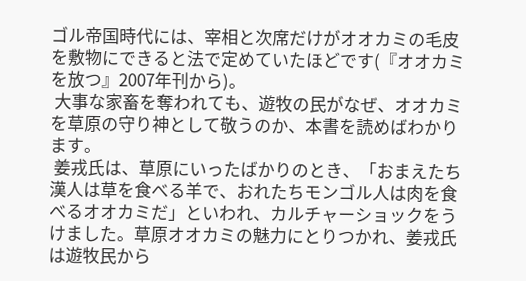ゴル帝国時代には、宰相と次席だけがオオカミの毛皮を敷物にできると法で定めていたほどです(『オオカミを放つ』2007年刊から)。
 大事な家畜を奪われても、遊牧の民がなぜ、オオカミを草原の守り神として敬うのか、本書を読めばわかります。
 姜戎氏は、草原にいったばかりのとき、「おまえたち漢人は草を食べる羊で、おれたちモンゴル人は肉を食べるオオカミだ」といわれ、カルチャーショックをうけました。草原オオカミの魅力にとりつかれ、姜戎氏は遊牧民から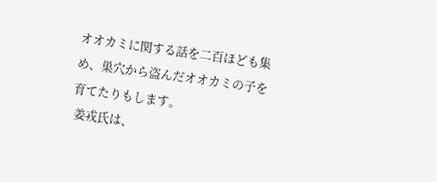オオカミに関する話を二百ほども集め、巣穴から盗んだオオカミの子を育てたりもします。
 姜戎氏は、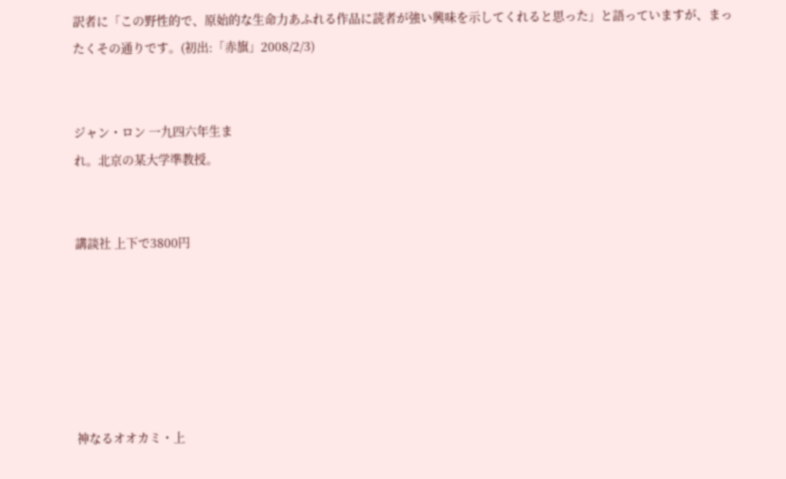訳者に「この野性的で、原始的な生命力あふれる作品に読者が強い興味を示してくれると思った」と語っていますが、まったくその通りです。(初出:「赤旗」2008/2/3)


ジャン・ロン 一九四六年生ま
れ。北京の某大学準教授。


講談社 上下で3800円






神なるオオカミ・上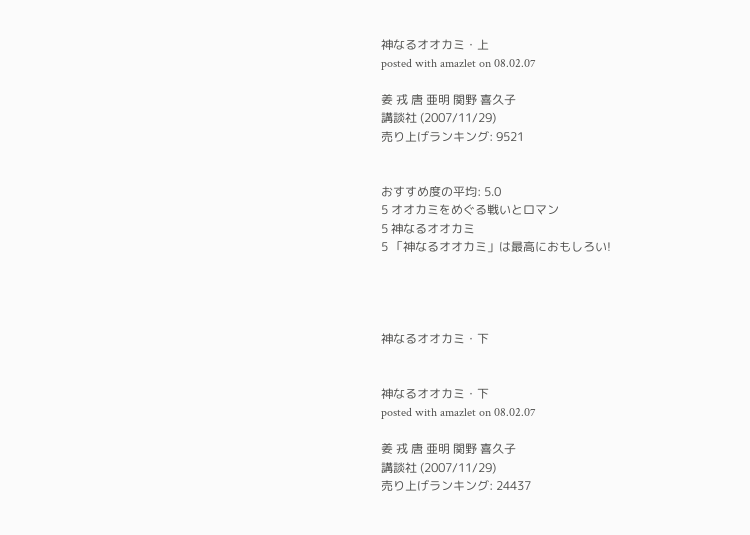神なるオオカミ・上
posted with amazlet on 08.02.07

姜 戎 唐 亜明 関野 喜久子
講談社 (2007/11/29)
売り上げランキング: 9521


おすすめ度の平均: 5.0
5 オオカミをめぐる戦いとロマン
5 神なるオオカミ
5 「神なるオオカミ」は最高におもしろい!




神なるオオカミ・下


神なるオオカミ・下
posted with amazlet on 08.02.07

姜 戎 唐 亜明 関野 喜久子
講談社 (2007/11/29)
売り上げランキング: 24437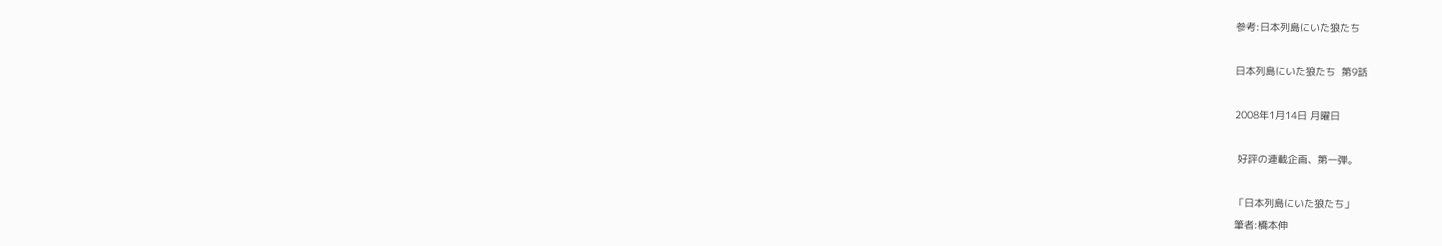参考:日本列島にいた狼たち

日本列島にいた狼たち  第9話

2008年1月14日 月曜日

 好評の連載企画、第一弾。

「日本列島にいた狼たち」
筆者:橋本伸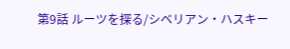第9話 ルーツを探る/シベリアン・ハスキー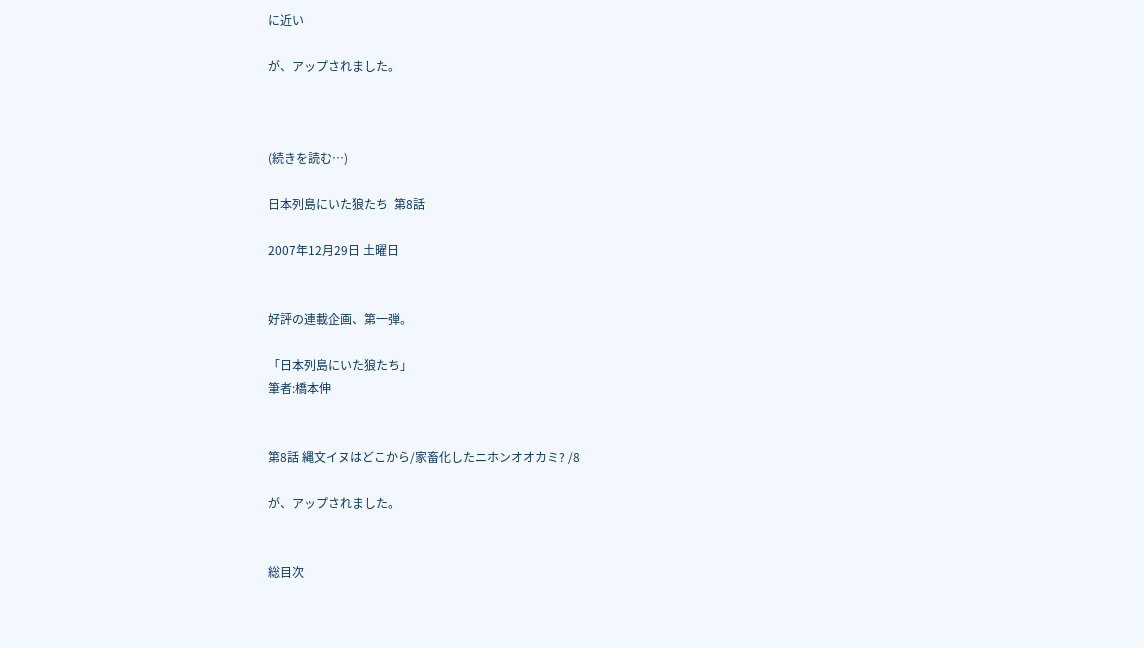に近い

が、アップされました。



(続きを読む…)

日本列島にいた狼たち  第8話

2007年12月29日 土曜日


好評の連載企画、第一弾。

「日本列島にいた狼たち」
筆者:橋本伸


第8話 縄文イヌはどこから/家畜化したニホンオオカミ? /8

が、アップされました。


総目次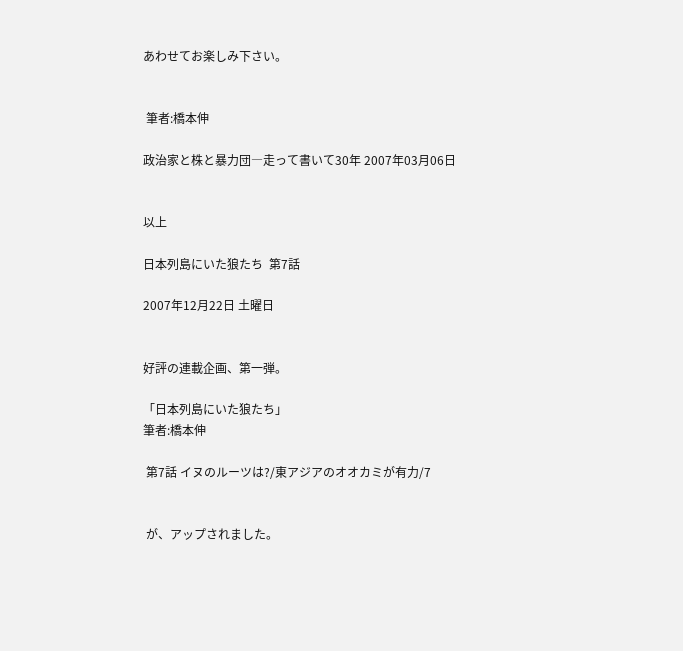あわせてお楽しみ下さい。


 筆者:橋本伸

政治家と株と暴力団―走って書いて30年 2007年03月06日


以上

日本列島にいた狼たち  第7話

2007年12月22日 土曜日


好評の連載企画、第一弾。

「日本列島にいた狼たち」
筆者:橋本伸

 第7話 イヌのルーツは?/東アジアのオオカミが有力/7


 が、アップされました。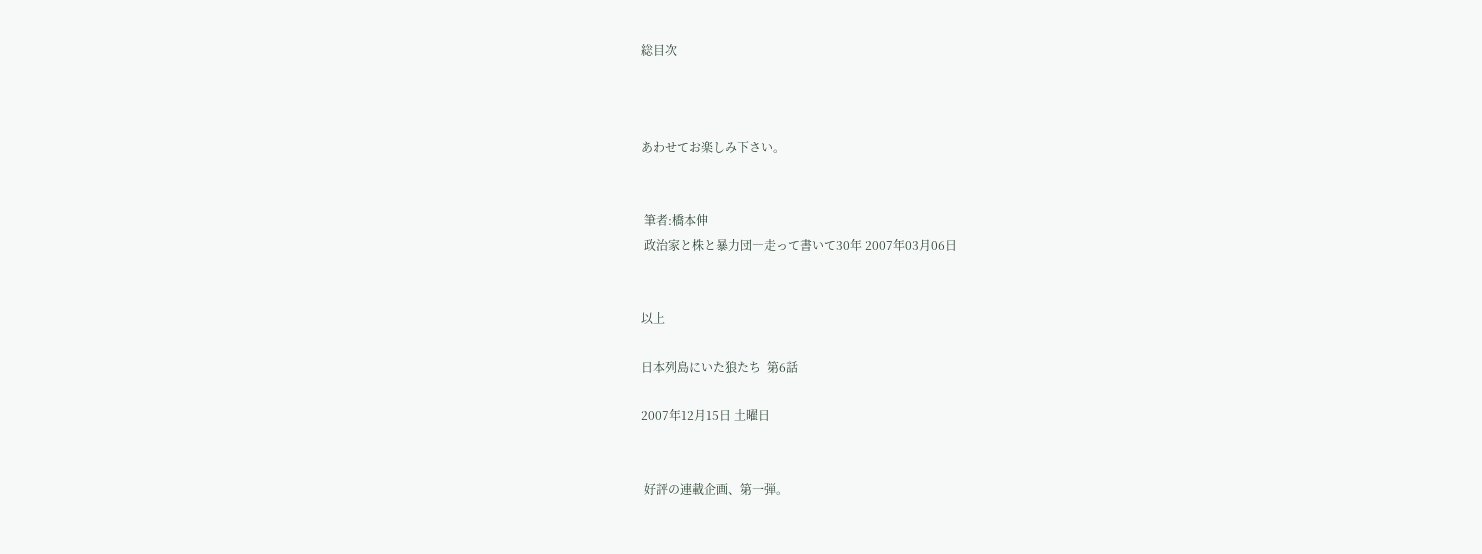総目次



あわせてお楽しみ下さい。


 筆者:橋本伸
 政治家と株と暴力団―走って書いて30年 2007年03月06日


以上

日本列島にいた狼たち  第6話

2007年12月15日 土曜日


 好評の連載企画、第一弾。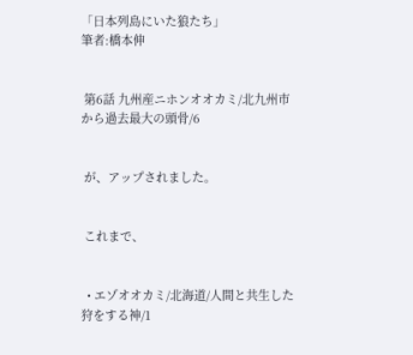「日本列島にいた狼たち」
筆者:橋本伸


 第6話 九州産ニホンオオカミ/北九州市から過去最大の頭骨/6


 が、アップされました。


 これまで、


  • エゾオオカミ/北海道/人間と共生した 狩をする神/1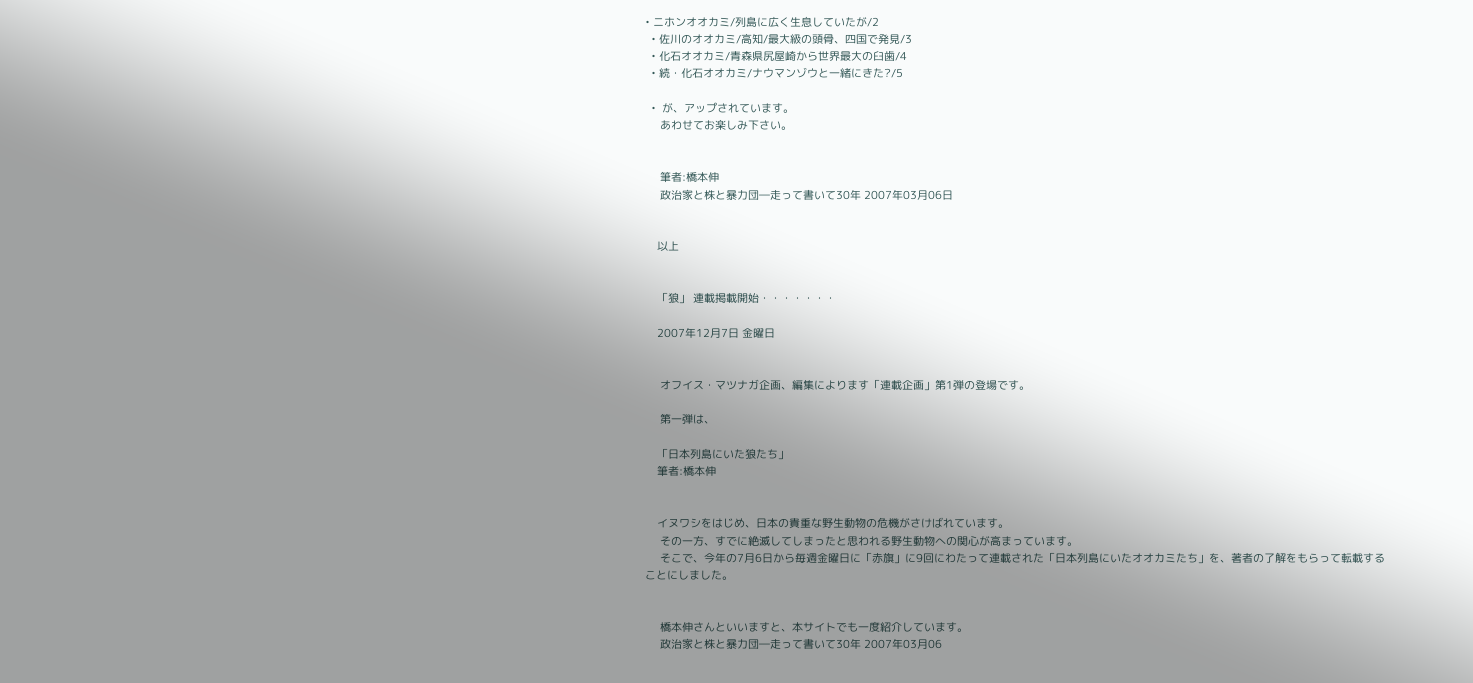• ニホンオオカミ/列島に広く生息していたが/2
  • 佐川のオオカミ/高知/最大級の頭骨、四国で発見/3
  • 化石オオカミ/青森県尻屋崎から世界最大の臼歯/4
  • 続・化石オオカミ/ナウマンゾウと一緒にきた?/5

  •  が、アップされています。
     あわせてお楽しみ下さい。


     筆者:橋本伸
     政治家と株と暴力団―走って書いて30年 2007年03月06日


    以上


    「狼」 連載掲載開始・・・・・・・

    2007年12月7日 金曜日


     オフイス・マツナガ企画、編集によります「連載企画」第1弾の登場です。

     第一弾は、

    「日本列島にいた狼たち」
    筆者:橋本伸


    イヌワシをはじめ、日本の貴重な野生動物の危機がさけばれています。
     その一方、すでに絶滅してしまったと思われる野生動物への関心が高まっています。
     そこで、今年の7月6日から毎週金曜日に「赤旗」に9回にわたって連載された「日本列島にいたオオカミたち」を、著者の了解をもらって転載することにしました。


     橋本伸さんといいますと、本サイトでも一度紹介しています。
     政治家と株と暴力団―走って書いて30年 2007年03月06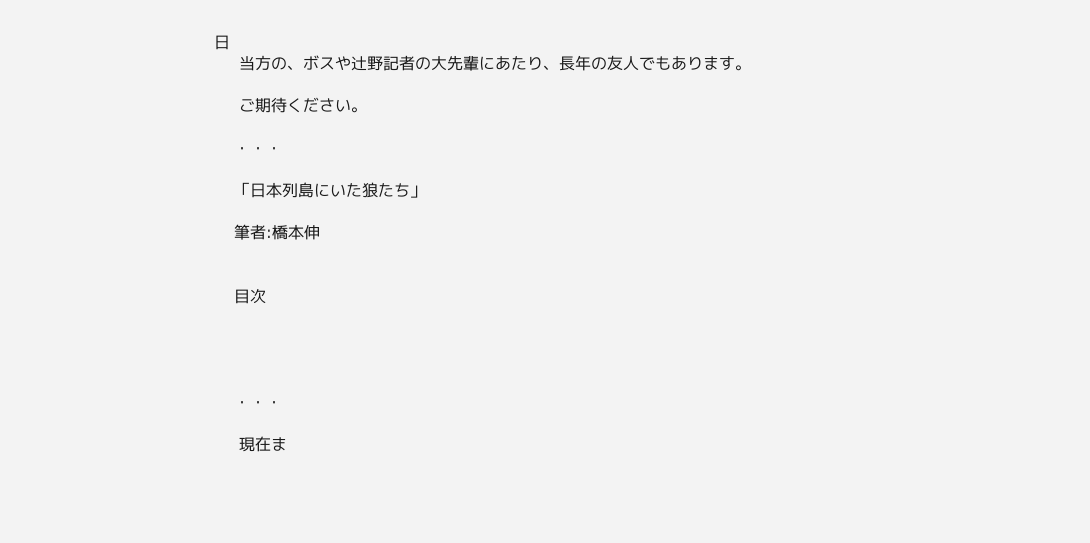日
     当方の、ボスや辻野記者の大先輩にあたり、長年の友人でもあります。

     ご期待ください。

    ・・・

    「日本列島にいた狼たち」

    筆者:橋本伸


    目次




    ・・・

     現在ま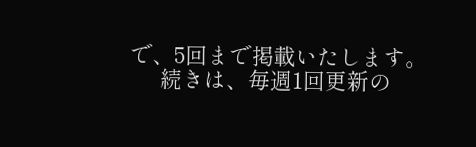で、5回まで掲載いたします。
     続きは、毎週1回更新の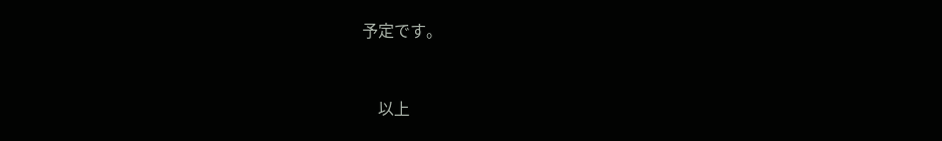予定です。


    以上